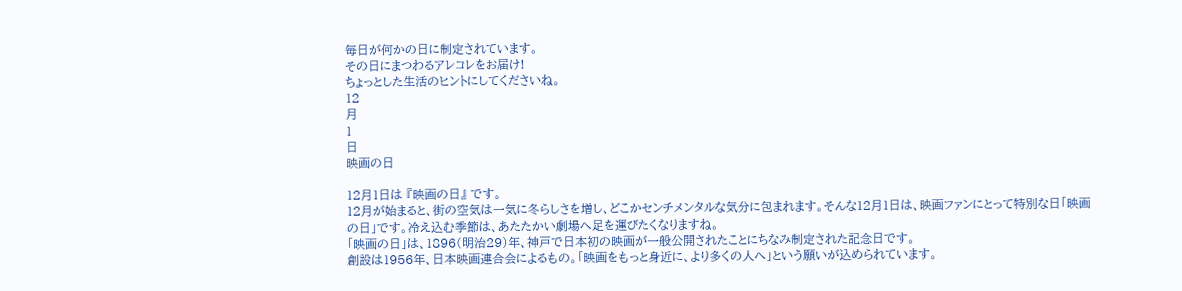毎日が何かの日に制定されています。
その日にまつわるアレコレをお届け!
ちょっとした生活のヒントにしてくださいね。
12
月
1
日
映画の日

12月1日は 『映画の日』 です。
12月が始まると、街の空気は一気に冬らしさを増し、どこかセンチメンタルな気分に包まれます。そんな12月1日は、映画ファンにとって特別な日「映画の日」です。冷え込む季節は、あたたかい劇場へ足を運びたくなりますね。
「映画の日」は、1896(明治29)年、神戸で日本初の映画が一般公開されたことにちなみ制定された記念日です。
創設は1956年、日本映画連合会によるもの。「映画をもっと身近に、より多くの人へ」という願いが込められています。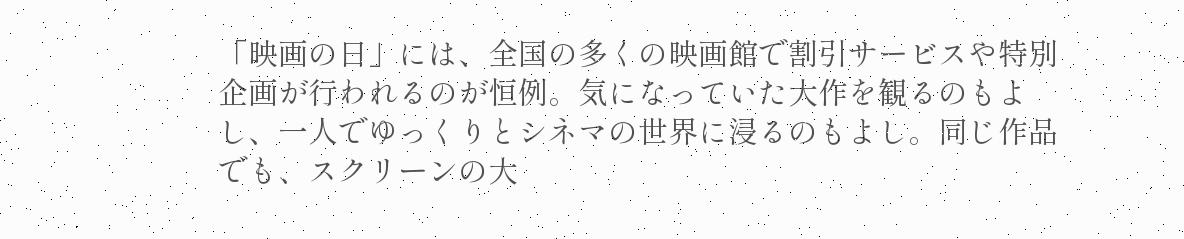「映画の日」には、全国の多くの映画館で割引サービスや特別企画が行われるのが恒例。気になっていた大作を観るのもよし、一人でゆっくりとシネマの世界に浸るのもよし。同じ作品でも、スクリーンの大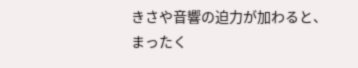きさや音響の迫力が加わると、まったく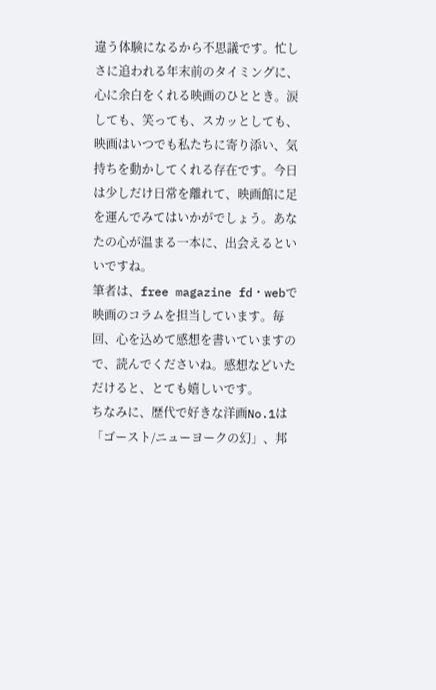違う体験になるから不思議です。忙しさに追われる年末前のタイミングに、心に余白をくれる映画のひととき。涙しても、笑っても、スカッとしても、映画はいつでも私たちに寄り添い、気持ちを動かしてくれる存在です。今日は少しだけ日常を離れて、映画館に足を運んでみてはいかがでしょう。あなたの心が温まる一本に、出会えるといいですね。
筆者は、free magazine fd・webで映画のコラムを担当しています。毎回、心を込めて感想を書いていますので、読んでくださいね。感想などいただけると、とても嬉しいです。
ちなみに、歴代で好きな洋画No.1は「ゴースト/ニューヨークの幻」、邦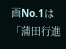画No.1は「蒲田行進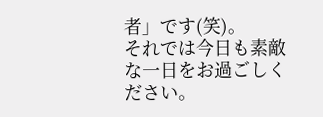者」です(笑)。
それでは今日も素敵な一日をお過ごしください。